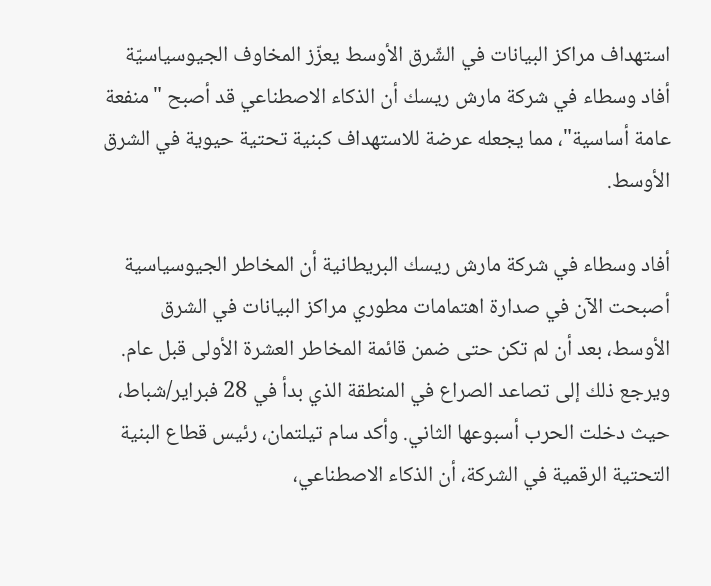استهداف مراكز البيانات في الشّرق الأوسط يعزّز المخاوف الجيوسياسيّة
أفاد وسطاء في شركة مارش ريسك أن الذكاء الاصطناعي قد أصبح "منفعة عامة أساسية"، مما يجعله عرضة للاستهداف كبنية تحتية حيوية في الشرق الأوسط.

أفاد وسطاء في شركة مارش ريسك البريطانية أن المخاطر الجيوسياسية أصبحت الآن في صدارة اهتمامات مطوري مراكز البيانات في الشرق الأوسط، بعد أن لم تكن حتى ضمن قائمة المخاطر العشرة الأولى قبل عام. ويرجع ذلك إلى تصاعد الصراع في المنطقة الذي بدأ في 28 فبراير/شباط، حيث دخلت الحرب أسبوعها الثاني. وأكد سام تيلتمان، رئيس قطاع البنية التحتية الرقمية في الشركة، أن الذكاء الاصطناعي،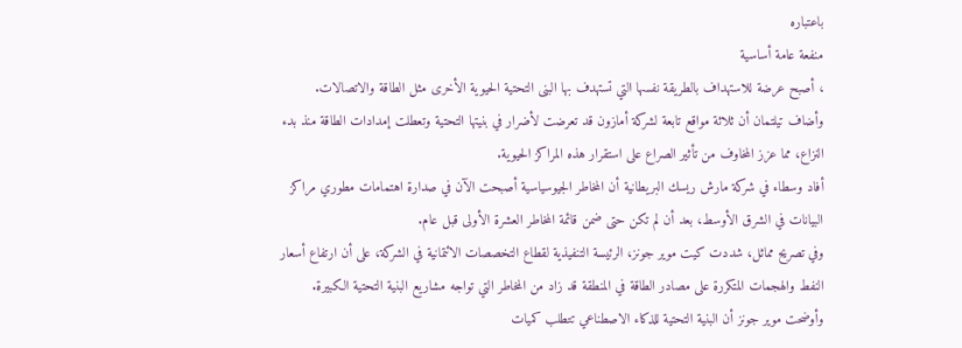باعتباره
منفعة عامة أساسية
، أصبح عرضة للاستهداف بالطريقة نفسها التي تستهدف بها البنى التحتية الحيوية الأخرى مثل الطاقة والاتصالات.
وأضاف تيلتمان أن ثلاثة مواقع تابعة لشركة أمازون قد تعرضت لأضرار في بنيتها التحتية وتعطلت إمدادات الطاقة منذ بدء النزاع، مما عزز المخاوف من تأثير الصراع على استقرار هذه المراكز الحيوية.
أفاد وسطاء في شركة مارش ريسك البريطانية أن المخاطر الجيوسياسية أصبحت الآن في صدارة اهتمامات مطوري مراكز البيانات في الشرق الأوسط، بعد أن لم تكن حتى ضمن قائمة المخاطر العشرة الأولى قبل عام.
وفي تصريح مماثل، شددت كيت موير جونز، الرئيسة التنفيذية لقطاع التخصصات الائتمانية في الشركة، على أن ارتفاع أسعار النفط والهجمات المتكررة على مصادر الطاقة في المنطقة قد زاد من المخاطر التي تواجه مشاريع البنية التحتية الكبيرة.
وأوضحت موير جونز أن البنية التحتية للذكاء الاصطناعي تتطلب كميات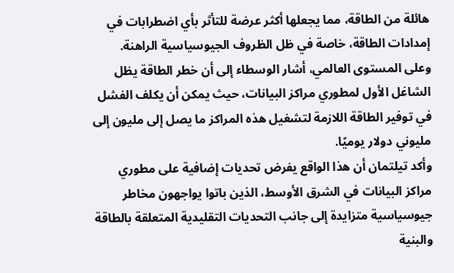هائلة من الطاقة، مما يجعلها أكثر عرضة للتأثر بأي اضطرابات في إمدادات الطاقة، خاصة في ظل الظروف الجيوسياسية الراهنة.
وعلى المستوى العالمي، أشار الوسطاء إلى أن خطر الطاقة يظل الشاغل الأول لمطوري مراكز البيانات، حيث يمكن أن يكلف الفشل في توفير الطاقة اللازمة لتشغيل هذه المراكز ما يصل إلى مليون إلى مليوني دولار يوميًا.
وأكد تيلتمان أن هذا الواقع يفرض تحديات إضافية على مطوري مراكز البيانات في الشرق الأوسط، الذين باتوا يواجهون مخاطر جيوسياسية متزايدة إلى جانب التحديات التقليدية المتعلقة بالطاقة والبنية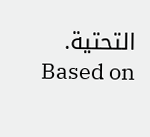التحتية.
Based on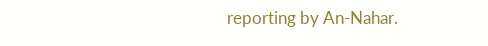reporting by An-Nahar.